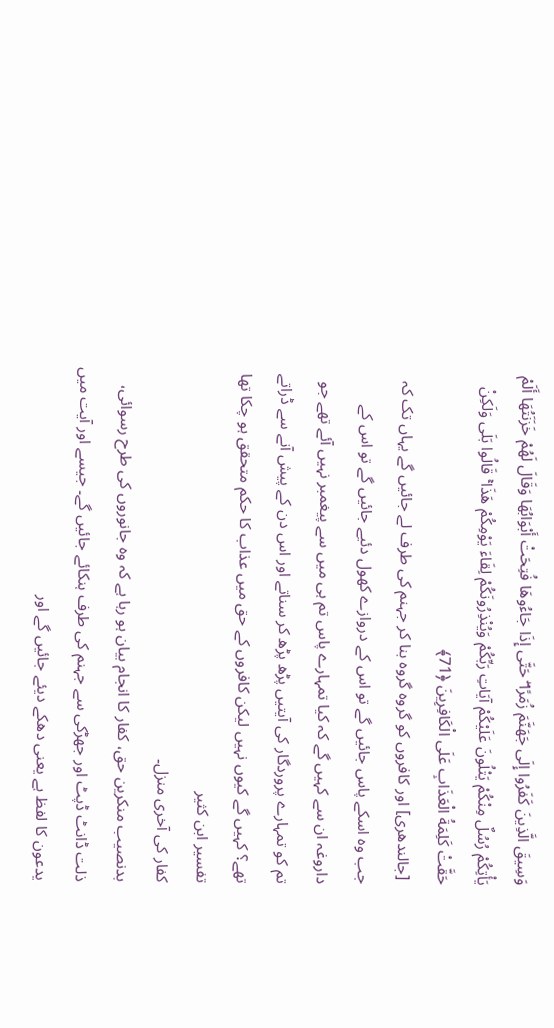وَسِيقَ الَّذِينَ كَفَرُوا إِلَى جَهَنَّمَ زُمَرًا ۖ حَتَّى إِذَا جَاءُوهَا فُتِحَتْ أَبْوَابُهَا وَقَالَ لَهُمْ خَزَنَتُهَا أَلَمْ يَأْتِكُمْ رُسُلٌ مِنْكُمْ يَتْلُونَ عَلَيْكُمْ آيَاتِ رَبِّكُمْ وَيُنْذِرُونَكُمْ لِقَاءَ يَوْمِكُمْ هَذَا ۚ قَالُوا بَلَى وَلَكِنْ حَقَّتْ كَلِمَةُ الْعَذَابِ عَلَى الْكَافِرِينَ ﴿71﴾
 [جالندھری] اور کافروں کو گروہ گروہ بنا کر جہنم کی طرف لے جائیں گے یہاں تک کہ جب وہ اسکے پاس جائیں گے تو اس کے دروازے کھول دئیے جائیں گے تو اس کے داروغہ ان سے کہیں گے کہ کیا تمہارے پاس تم ہی میں سے پیغمبر نہیں آئے تھے جو تم کو تمہارے پروردگار کی آیتیں پڑھ پڑھ کر سناتے اور اس دن کے پیش آنے سے ڈراتے تھے؟ کہیں گے کیوں نہیں لیکن کافروں کے حق میں عذاب کا حکم متحقق ہو چکا تھا
تفسیر ابن كثیر
کفار کی آخری منزل۔
بدنصیب منکرین حق، کفار کا انجام بیان ہو رہا ہے کہ وہ جانوروں کی طرح رسوائی، ذلت ڈانٹ ڈپٹ اور جھڑکی سے جہنم کی طرف ہنکائے جائیں گے۔ جیسے اور آیت میں یدعون کا لفظ ہے یعنی دھکے دیئے جائیں گے اور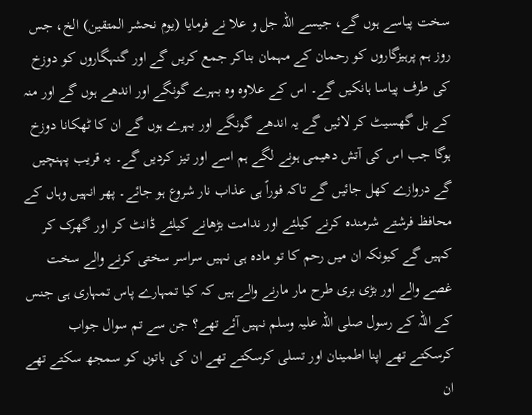سخت پیاسے ہوں گے، جیسے اللہ جل و علا نے فرمایا (یوم نحشر المتقین) الخ، جس روز ہم پرہیزگاروں کو رحمان کے مہمان بناکر جمع کریں گے اور گنہگاروں کو دوزخ کی طرف پیاسا ہانکیں گے۔ اس کے علاوہ وہ بہرے گونگے اور اندھے ہوں گے اور منہ کے بل گھسیٹ کر لائیں گے یہ اندھے گونگے اور بہرے ہوں گے ان کا ٹھکانا دوزخ ہوگا جب اس کی آتش دھیمی ہونے لگے ہم اسے اور تیز کردیں گے۔ یہ قریب پہنچیں گے دروازے کھل جائیں گے تاکہ فوراً ہی عذاب نار شروع ہو جائے۔ پھر انہیں وہاں کے محافظ فرشتے شرمندہ کرنے کیلئے اور ندامت بڑھانے کیلئے ڈانٹ کر اور گھرک کر کہیں گے کیونکہ ان میں رحم کا تو مادہ ہی نہیں سراسر سختی کرنے والے سخت غصے والے اور بڑی بری طرح مار مارنے والے ہیں کہ کیا تمہارے پاس تمہاری ہی جنس کے اللہ کے رسول صلی اللہ علیہ وسلم نہیں آئے تھے؟ جن سے تم سوال جواب کرسکتے تھے اپنا اطمینان اور تسلی کرسکتے تھے ان کی باتوں کو سمجھ سکتے تھے ان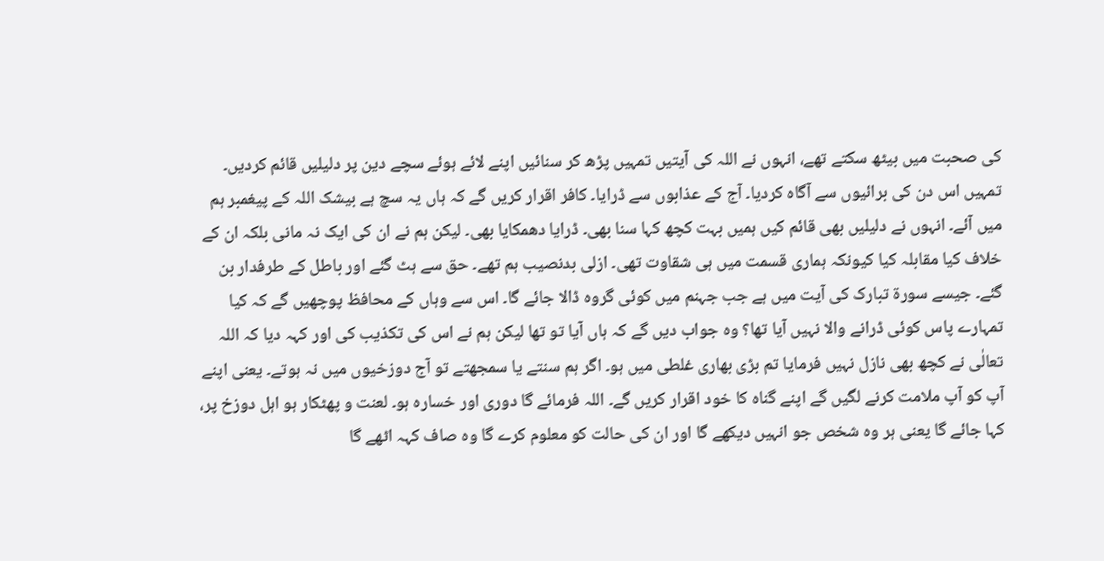کی صحبت میں بیٹھ سکتے تھے، انہوں نے اللہ کی آیتیں تمہیں پڑھ کر سنائیں اپنے لائے ہوئے سچے دین پر دلیلیں قائم کردیں۔ تمہیں اس دن کی برائیوں سے آگاہ کردیا۔ آج کے عذابوں سے ڈرایا۔ کافر اقرار کریں گے کہ ہاں یہ سچ ہے بیشک اللہ کے پیغمبر ہم میں آئے۔ انہوں نے دلیلیں بھی قائم کیں ہمیں بہت کچھ کہا سنا بھی۔ ڈرایا دھمکایا بھی۔ لیکن ہم نے ان کی ایک نہ مانی بلکہ ان کے خلاف کیا مقابلہ کیا کیونکہ ہماری قسمت میں ہی شقاوت تھی۔ ازلی بدنصیب ہم تھے۔ حق سے ہٹ گئے اور باطل کے طرفدار بن گئے۔ جیسے سورۃ تبارک کی آیت میں ہے جب جہنم میں کوئی گروہ ڈالا جائے گا۔ اس سے وہاں کے محافظ پوچھیں گے کہ کیا تمہارے پاس کوئی ڈرانے والا نہیں آیا تھا؟ وہ جواب دیں گے کہ ہاں آیا تو تھا لیکن ہم نے اس کی تکذیب کی اور کہہ دیا کہ اللہ تعالٰی نے کچھ بھی نازل نہیں فرمایا تم بڑی بھاری غلطی میں ہو۔ اگر ہم سنتے یا سمجھتے تو آج دوزخیوں میں نہ ہوتے۔ یعنی اپنے آپ کو آپ ملامت کرنے لگیں گے اپنے گناہ کا خود اقرار کریں گے۔ اللہ فرمائے گا دوری اور خسارہ ہو۔ لعنت و پھٹکار ہو اہل دوزخ پر، کہا جائے گا یعنی ہر وہ شخص جو انہیں دیکھے گا اور ان کی حالت کو معلوم کرے گا وہ صاف کہہ اٹھے گا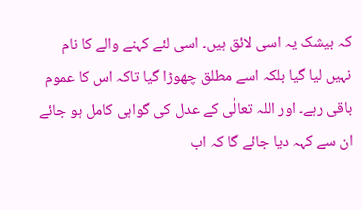کہ بیشک یہ اسی لائق ہیں۔ اسی لئے کہنے والے کا نام نہیں لیا گیا بلکہ اسے مطلق چھوڑا گیا تاکہ اس کا عموم باقی رہے۔ اور اللہ تعالٰی کے عدل کی گواہی کامل ہو جائے ان سے کہہ دیا جائے گا کہ اب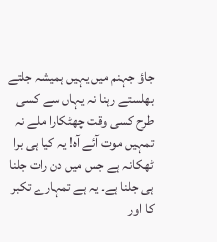جاؤ جہنم میں یہیں ہمیشہ جلتے بھلستے رہنا نہ یہاں سے کسی طرح کسی وقت چھٹکارا ملے نہ تمہیں موت آئے آہ! یہ کیا ہی برا ٹھکانہ ہے جس میں دن رات جلنا ہی جلنا ہے۔ یہ ہے تمہارے تکبر کا اور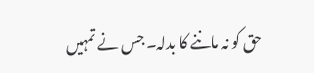حق کو نہ ماننے کا بدلہ۔ جس نے تمہیں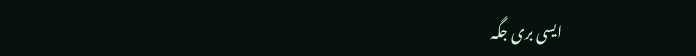ایسی بری جگہ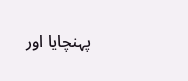پہنچایا اور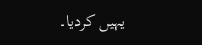یہیں کردیا۔